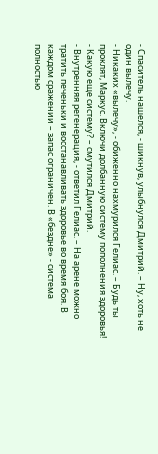- Спаситель нашелся, - шикнув, улыбнулся Дмитрий. – Ну, хоть не один вылечу.
- Никаких «вылечу», - обиженно нахмурился Гелиас. – Будь ты проклят, Маркус. Включи долбанную систему пополнения здоровья!
- Какую еще систему? – смутился Дмитрий.
- Внутренняя регенерация, - ответил Гелиас. – На арене можно тратить печеньки и восстанавливать здоровье во время боя. В каждом сражении – запас ограничен. В «бездне» - система полностью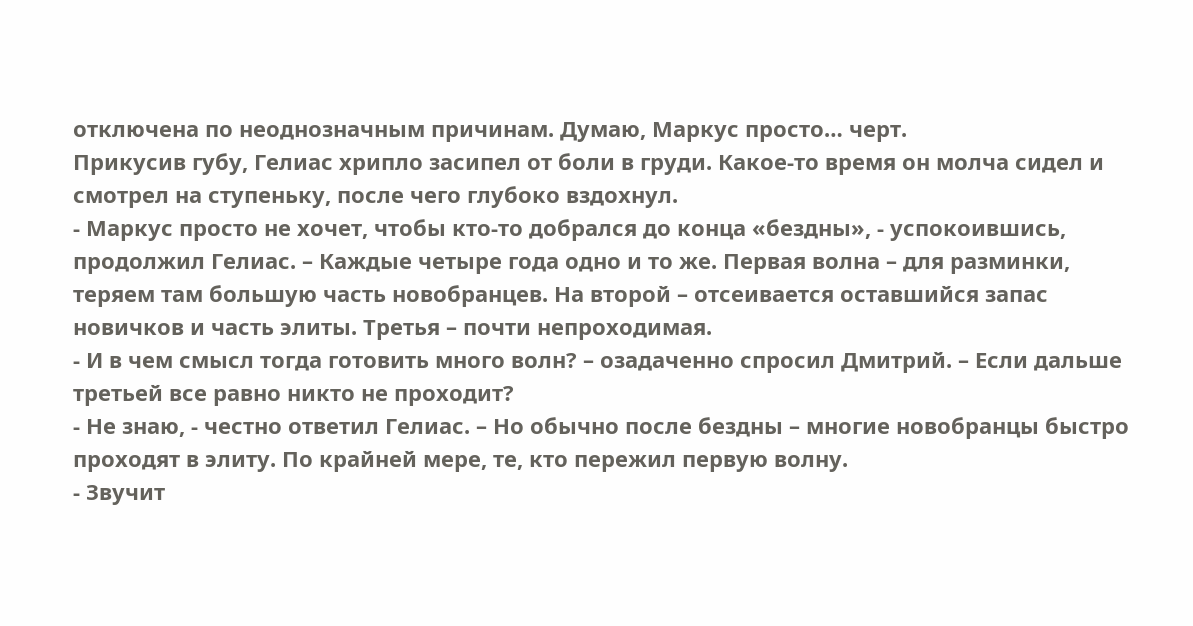отключена по неоднозначным причинам. Думаю, Маркус просто… черт.
Прикусив губу, Гелиас хрипло засипел от боли в груди. Какое-то время он молча сидел и смотрел на ступеньку, после чего глубоко вздохнул.
- Маркус просто не хочет, чтобы кто-то добрался до конца «бездны», - успокоившись, продолжил Гелиас. – Каждые четыре года одно и то же. Первая волна – для разминки, теряем там большую часть новобранцев. На второй – отсеивается оставшийся запас новичков и часть элиты. Третья – почти непроходимая.
- И в чем смысл тогда готовить много волн? – озадаченно спросил Дмитрий. – Если дальше третьей все равно никто не проходит?
- Не знаю, - честно ответил Гелиас. – Но обычно после бездны – многие новобранцы быстро проходят в элиту. По крайней мере, те, кто пережил первую волну.
- Звучит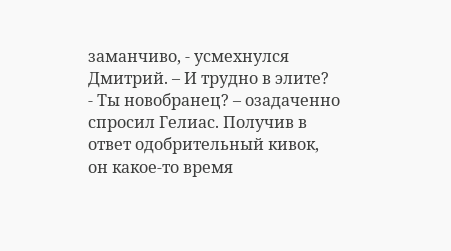заманчиво, - усмехнулся Дмитрий. – И трудно в элите?
- Ты новобранец? – озадаченно спросил Гелиас. Получив в ответ одобрительный кивок, он какое-то время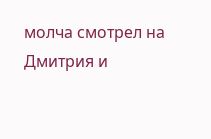молча смотрел на Дмитрия и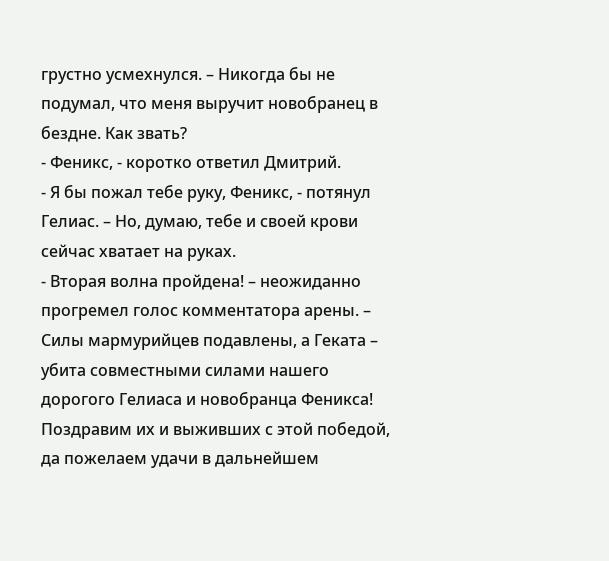грустно усмехнулся. – Никогда бы не подумал, что меня выручит новобранец в бездне. Как звать?
- Феникс, - коротко ответил Дмитрий.
- Я бы пожал тебе руку, Феникс, - потянул Гелиас. – Но, думаю, тебе и своей крови сейчас хватает на руках.
- Вторая волна пройдена! – неожиданно прогремел голос комментатора арены. – Силы мармурийцев подавлены, а Геката – убита совместными силами нашего дорогого Гелиаса и новобранца Феникса! Поздравим их и выживших с этой победой, да пожелаем удачи в дальнейшем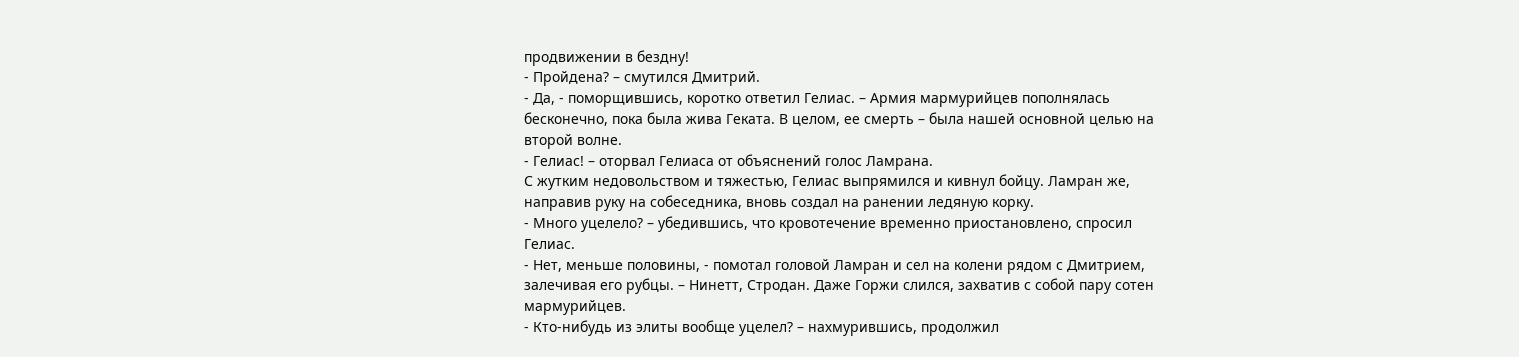продвижении в бездну!
- Пройдена? – смутился Дмитрий.
- Да, - поморщившись, коротко ответил Гелиас. – Армия мармурийцев пополнялась бесконечно, пока была жива Геката. В целом, ее смерть – была нашей основной целью на второй волне.
- Гелиас! – оторвал Гелиаса от объяснений голос Ламрана.
С жутким недовольством и тяжестью, Гелиас выпрямился и кивнул бойцу. Ламран же, направив руку на собеседника, вновь создал на ранении ледяную корку.
- Много уцелело? – убедившись, что кровотечение временно приостановлено, спросил Гелиас.
- Нет, меньше половины, - помотал головой Ламран и сел на колени рядом с Дмитрием, залечивая его рубцы. – Нинетт, Стродан. Даже Горжи слился, захватив с собой пару сотен мармурийцев.
- Кто-нибудь из элиты вообще уцелел? – нахмурившись, продолжил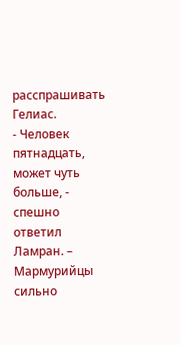расспрашивать Гелиас.
- Человек пятнадцать, может чуть больше, - спешно ответил Ламран. – Мармурийцы сильно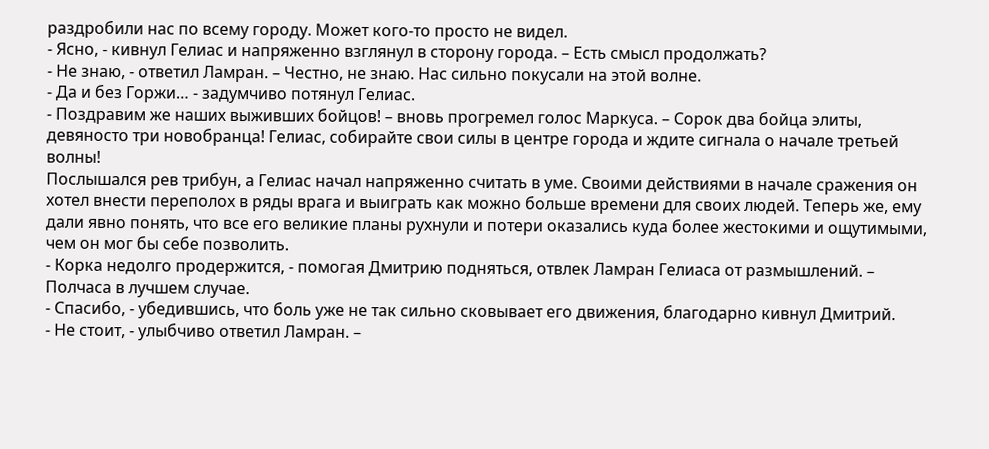раздробили нас по всему городу. Может кого-то просто не видел.
- Ясно, - кивнул Гелиас и напряженно взглянул в сторону города. – Есть смысл продолжать?
- Не знаю, - ответил Ламран. – Честно, не знаю. Нас сильно покусали на этой волне.
- Да и без Горжи… - задумчиво потянул Гелиас.
- Поздравим же наших выживших бойцов! – вновь прогремел голос Маркуса. – Сорок два бойца элиты, девяносто три новобранца! Гелиас, собирайте свои силы в центре города и ждите сигнала о начале третьей волны!
Послышался рев трибун, а Гелиас начал напряженно считать в уме. Своими действиями в начале сражения он хотел внести переполох в ряды врага и выиграть как можно больше времени для своих людей. Теперь же, ему дали явно понять, что все его великие планы рухнули и потери оказались куда более жестокими и ощутимыми, чем он мог бы себе позволить.
- Корка недолго продержится, - помогая Дмитрию подняться, отвлек Ламран Гелиаса от размышлений. – Полчаса в лучшем случае.
- Спасибо, - убедившись, что боль уже не так сильно сковывает его движения, благодарно кивнул Дмитрий.
- Не стоит, - улыбчиво ответил Ламран. –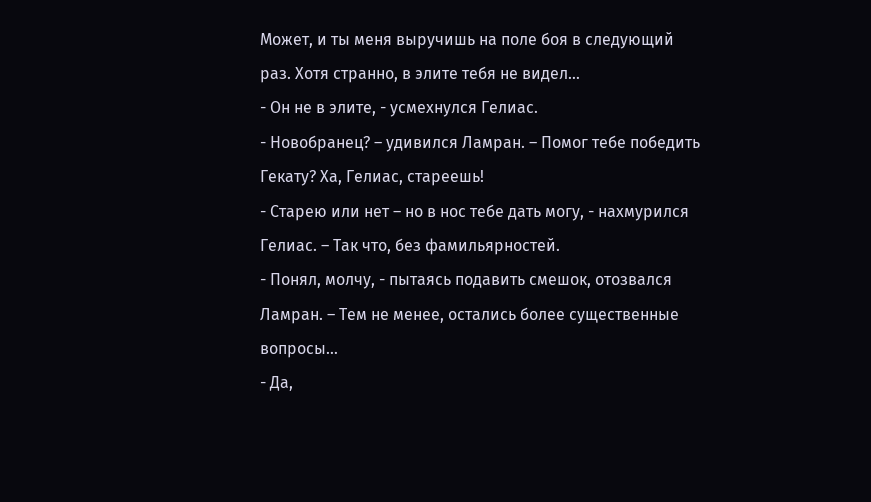Может, и ты меня выручишь на поле боя в следующий раз. Хотя странно, в элите тебя не видел…
- Он не в элите, - усмехнулся Гелиас.
- Новобранец? – удивился Ламран. – Помог тебе победить Гекату? Ха, Гелиас, стареешь!
- Старею или нет – но в нос тебе дать могу, - нахмурился Гелиас. – Так что, без фамильярностей.
- Понял, молчу, - пытаясь подавить смешок, отозвался Ламран. – Тем не менее, остались более существенные вопросы…
- Да,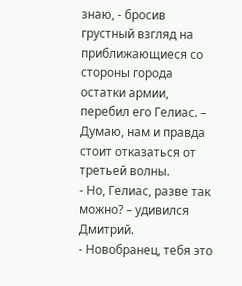знаю, - бросив грустный взгляд на приближающиеся со стороны города остатки армии, перебил его Гелиас. – Думаю, нам и правда стоит отказаться от третьей волны.
- Но, Гелиас, разве так можно? – удивился Дмитрий.
- Новобранец, тебя это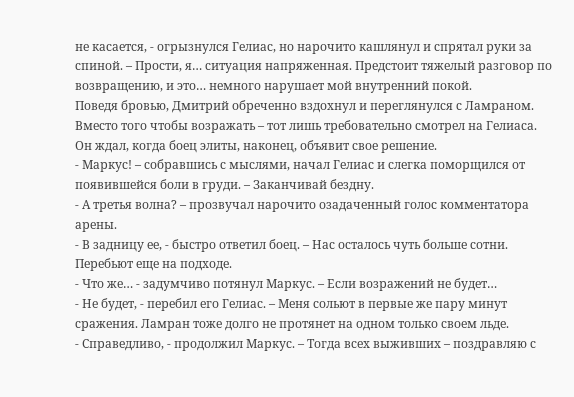не касается, - огрызнулся Гелиас, но нарочито кашлянул и спрятал руки за спиной. – Прости, я… ситуация напряженная. Предстоит тяжелый разговор по возвращению, и это… немного нарушает мой внутренний покой.
Поведя бровью, Дмитрий обреченно вздохнул и переглянулся с Ламраном. Вместо того чтобы возражать – тот лишь требовательно смотрел на Гелиаса. Он ждал, когда боец элиты, наконец, объявит свое решение.
- Маркус! – собравшись с мыслями, начал Гелиас и слегка поморщился от появившейся боли в груди. – Заканчивай бездну.
- А третья волна? – прозвучал нарочито озадаченный голос комментатора арены.
- В задницу ее, - быстро ответил боец. – Нас осталось чуть больше сотни. Перебьют еще на подходе.
- Что же… - задумчиво потянул Маркус. – Если возражений не будет…
- Не будет, - перебил его Гелиас. – Меня сольют в первые же пару минут сражения. Ламран тоже долго не протянет на одном только своем льде.
- Справедливо, - продолжил Маркус. – Тогда всех выживших – поздравляю с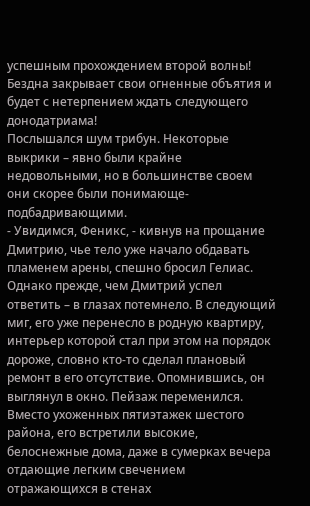успешным прохождением второй волны! Бездна закрывает свои огненные объятия и будет с нетерпением ждать следующего донодатриама!
Послышался шум трибун. Некоторые выкрики – явно были крайне недовольными, но в большинстве своем они скорее были понимающе-подбадривающими.
- Увидимся, Феникс, - кивнув на прощание Дмитрию, чье тело уже начало обдавать пламенем арены, спешно бросил Гелиас.
Однако прежде, чем Дмитрий успел ответить – в глазах потемнело. В следующий миг, его уже перенесло в родную квартиру, интерьер которой стал при этом на порядок дороже, словно кто-то сделал плановый ремонт в его отсутствие. Опомнившись, он выглянул в окно. Пейзаж переменился. Вместо ухоженных пятиэтажек шестого района, его встретили высокие, белоснежные дома, даже в сумерках вечера отдающие легким свечением отражающихся в стенах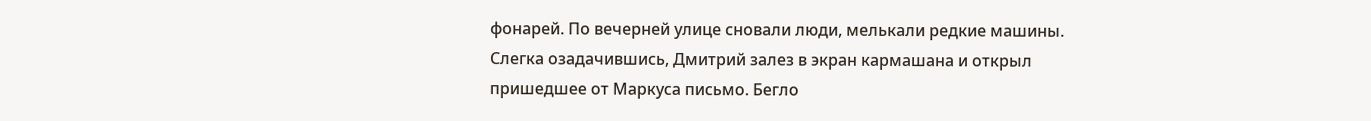фонарей. По вечерней улице сновали люди, мелькали редкие машины.
Слегка озадачившись, Дмитрий залез в экран кармашана и открыл пришедшее от Маркуса письмо. Бегло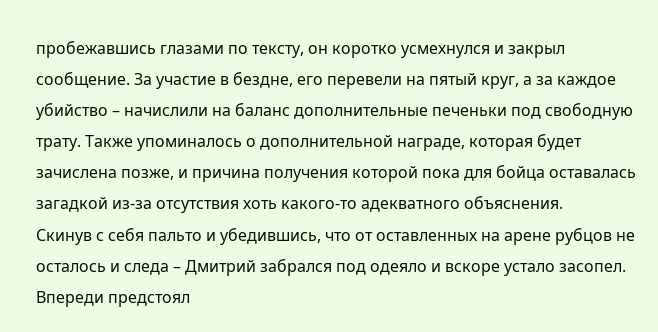пробежавшись глазами по тексту, он коротко усмехнулся и закрыл сообщение. За участие в бездне, его перевели на пятый круг, а за каждое убийство – начислили на баланс дополнительные печеньки под свободную трату. Также упоминалось о дополнительной награде, которая будет зачислена позже, и причина получения которой пока для бойца оставалась загадкой из-за отсутствия хоть какого-то адекватного объяснения.
Скинув с себя пальто и убедившись, что от оставленных на арене рубцов не осталось и следа – Дмитрий забрался под одеяло и вскоре устало засопел. Впереди предстоял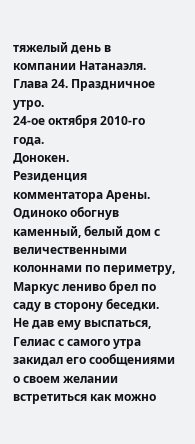тяжелый день в компании Натанаэля.
Глава 24. Праздничное утро.
24-ое октября 2010-го года.
Донокен.
Резиденция комментатора Арены.
Одиноко обогнув каменный, белый дом с величественными колоннами по периметру, Маркус лениво брел по саду в сторону беседки. Не дав ему выспаться, Гелиас с самого утра закидал его сообщениями о своем желании встретиться как можно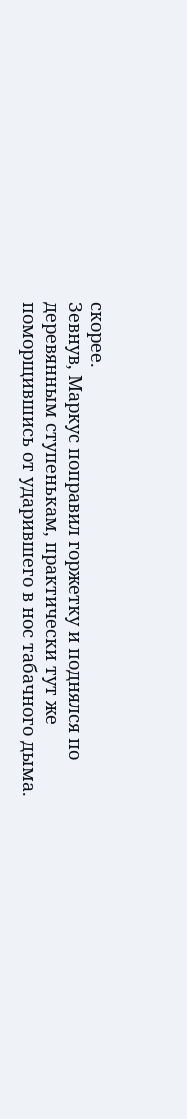скорее.
Зевнув, Маркус поправил горжетку и поднялся по деревянным ступенькам, практически тут же поморщившись от ударившего в нос табачного дыма.